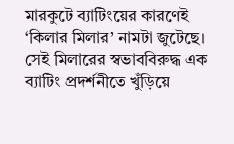মারকুটে ব্যাটিংয়ের কারণেই ‘কিলার মিলার’ নামটা জুটেছে। সেই মিলারের স্বভাববিরুদ্ধ এক ব্যাটিং প্রদর্শনীতে খুঁড়িয়ে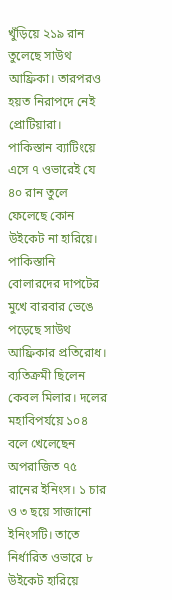খুঁড়িয়ে ২১৯ রান তুলেছে সাউথ আফ্রিকা। তারপরও হয়ত নিরাপদে নেই প্রোটিয়ারা। পাকিস্তান ব্যাটিংয়ে এসে ৭ ওভারেই যে ৪০ রান তুলে ফেলেছে কোন উইকেট না হারিয়ে।
পাকিস্তানি বোলারদের দাপটের মুখে বারবার ভেঙে পড়েছে সাউথ আফ্রিকার প্রতিরোধ। ব্যতিক্রমী ছিলেন কেবল মিলার। দলের মহাবিপর্যয়ে ১০৪ বলে খেলেছেন অপরাজিত ৭৫ রানের ইনিংস। ১ চার ও ৩ ছয়ে সাজানো ইনিংসটি। তাতে নির্ধারিত ওভারে ৮ উইকেট হারিয়ে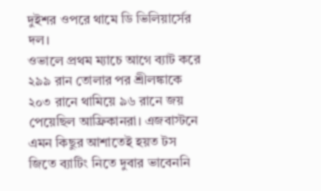দুইশর ওপরে থামে ডি ভিলিয়ার্সের দল।
ওভালে প্রথম ম্যাচে আগে ব্যাট করে ২৯৯ রান তোলার পর শ্রীলঙ্কাকে ২০৩ রানে থামিয়ে ৯৬ রানে জয় পেয়েছিল আফ্রিকানরা। এজবাস্টনে এমন কিছুর আশাতেই হয়ত টস জিতে ব্যাটিং নিতে দুবার ভাবেননি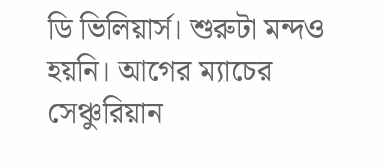ডি ভিলিয়ার্স। শুরুটা মন্দও হয়নি। আগের ম্যাচের সেঞ্চুরিয়ান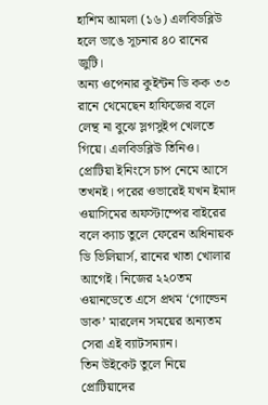হাশিম আমলা (১৬) এলবিডব্লিউ হলে ভাঙে সূচনার ৪০ রানের জুটি।
অন্য ওপেনার কুইন্টন ডি কক ৩৩ রানে থেমেছেন হাফিজের বলে লেন্থ না বুঝে স্লগসুইপ খেলতে গিয়ে। এলবিডব্লিউ তিনিও। প্রোটিয়া ইনিংসে চাপ নেমে আসে তখনই। পরের ওভারেই যখন ইমাদ ওয়াসিমের অফস্টাম্পের বাইরের বলে ক্যাচ তুলে ফেরেন অধিনায়ক ডি ভিলিয়ার্স, রানের খাতা খোলার আগেই। নিজের ২২০তম ওয়ানডেতে এসে প্রথম ‘গোল্ডেন ডাক’ মারলেন সময়ের অন্যতম সেরা এই ব্যাটসম্যান।
তিন উইকেট তুলে নিয়ে প্রোটিয়াদের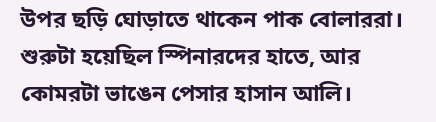উপর ছড়ি ঘোড়াতে থাকেন পাক বোলাররা। শুরুটা হয়েছিল স্পিনারদের হাতে, আর কোমরটা ভাঙেন পেসার হাসান আলি।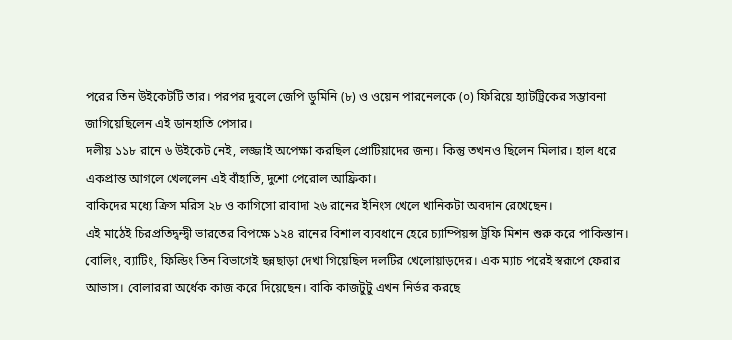পরের তিন উইকেটটি তার। পরপর দুবলে জেপি ডুমিনি (৮) ও ওয়েন পারনেলকে (০) ফিরিয়ে হ্যাটট্রিকের সম্ভাবনা জাগিয়েছিলেন এই ডানহাতি পেসার।
দলীয় ১১৮ রানে ৬ উইকেট নেই, লজ্জাই অপেক্ষা করছিল প্রোটিয়াদের জন্য। কিন্তু তখনও ছিলেন মিলার। হাল ধরে একপ্রান্ত আগলে খেললেন এই বাঁহাতি, দুশো পেরোল আফ্রিকা।
বাকিদের মধ্যে ক্রিস মরিস ২৮ ও কাগিসো রাবাদা ২৬ রানের ইনিংস খেলে খানিকটা অবদান রেখেছেন।
এই মাঠেই চিরপ্রতিদ্বন্দ্বী ভারতের বিপক্ষে ১২৪ রানের বিশাল ব্যবধানে হেরে চ্যাম্পিয়ন্স ট্রফি মিশন শুরু করে পাকিস্তান। বোলিং, ব্যাটিং, ফিল্ডিং তিন বিভাগেই ছন্নছাড়া দেখা গিয়েছিল দলটির খেলোয়াড়দের। এক ম্যাচ পরেই স্বরূপে ফেরার আভাস। বোলাররা অর্ধেক কাজ করে দিয়েছেন। বাকি কাজটুটু এখন নির্ভর করছে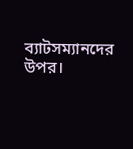ব্যাটসম্যানদের উপর।